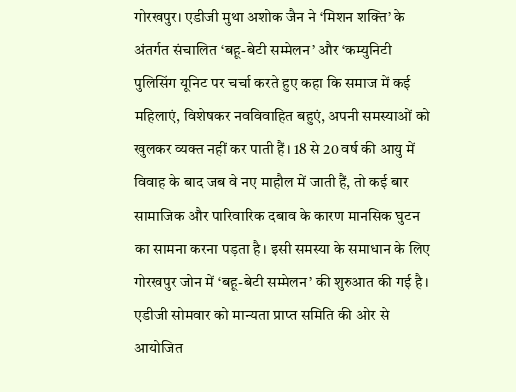गोरखपुर। एडीजी मुथा अशोक जैन ने ‘मिशन शक्ति’ के अंतर्गत संचालित ‘बहू-बेटी सम्मेलन’ और ‘कम्युनिटी पुलिसिंग यूनिट पर चर्चा करते हुए कहा कि समाज में कई महिलाएं, विशेषकर नवविवाहित बहुएं, अपनी समस्याओं को खुलकर व्यक्त नहीं कर पाती हैं। 18 से 20 वर्ष की आयु में विवाह के बाद जब वे नए माहौल में जाती हैं, तो कई बार सामाजिक और पारिवारिक दबाव के कारण मानसिक घुटन का सामना करना पड़ता है। इसी समस्या के समाधान के लिए गोरखपुर जोन में ‘बहू-बेटी सम्मेलन’ की शुरुआत की गई है।
एडीजी सोमवार को मान्यता प्राप्त समिति की ओर से आयोजित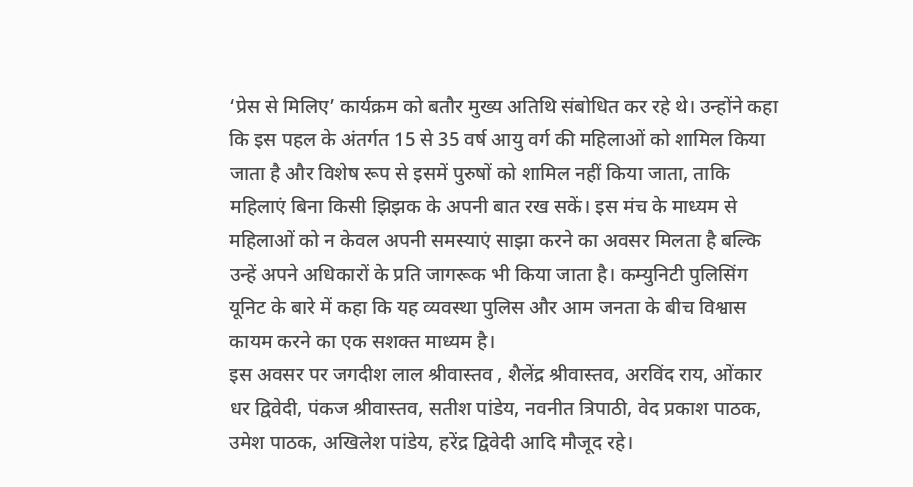‘प्रेस से मिलिए’ कार्यक्रम को बतौर मुख्य अतिथि संबोधित कर रहे थे। उन्होंने कहा कि इस पहल के अंतर्गत 15 से 35 वर्ष आयु वर्ग की महिलाओं को शामिल किया जाता है और विशेष रूप से इसमें पुरुषों को शामिल नहीं किया जाता, ताकि महिलाएं बिना किसी झिझक के अपनी बात रख सकें। इस मंच के माध्यम से महिलाओं को न केवल अपनी समस्याएं साझा करने का अवसर मिलता है बल्कि उन्हें अपने अधिकारों के प्रति जागरूक भी किया जाता है। कम्युनिटी पुलिसिंग यूनिट के बारे में कहा कि यह व्यवस्था पुलिस और आम जनता के बीच विश्वास कायम करने का एक सशक्त माध्यम है।
इस अवसर पर जगदीश लाल श्रीवास्तव , शैलेंद्र श्रीवास्तव, अरविंद राय, ओंकार धर द्विवेदी, पंकज श्रीवास्तव, सतीश पांडेय, नवनीत त्रिपाठी, वेद प्रकाश पाठक, उमेश पाठक, अखिलेश पांडेय, हरेंद्र द्विवेदी आदि मौजूद रहे।